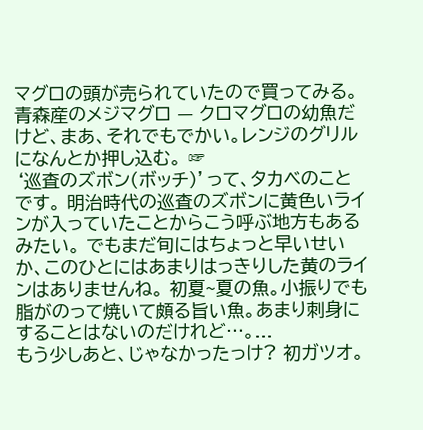マグロの頭が売られていたので買ってみる。 青森産のメジマグロ — クロマグロの幼魚だけど、まあ、それでもでかい。レンジのグリルになんとか押し込む。 ☞
‘巡査のズボン(ボッチ)’って、タカベのことです。 明治時代の巡査のズボンに黄色いラインが入っていたことからこう呼ぶ地方もあるみたい。 でもまだ旬にはちょっと早いせいか、このひとにはあまりはっきりした黄のラインはありませんね。 初夏~夏の魚。小振りでも脂がのって焼いて頗る旨い魚。あまり刺身にすることはないのだけれど…。...
もう少しあと、じゃなかったっけ? 初ガツオ。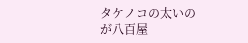タケノコの太いのが八百屋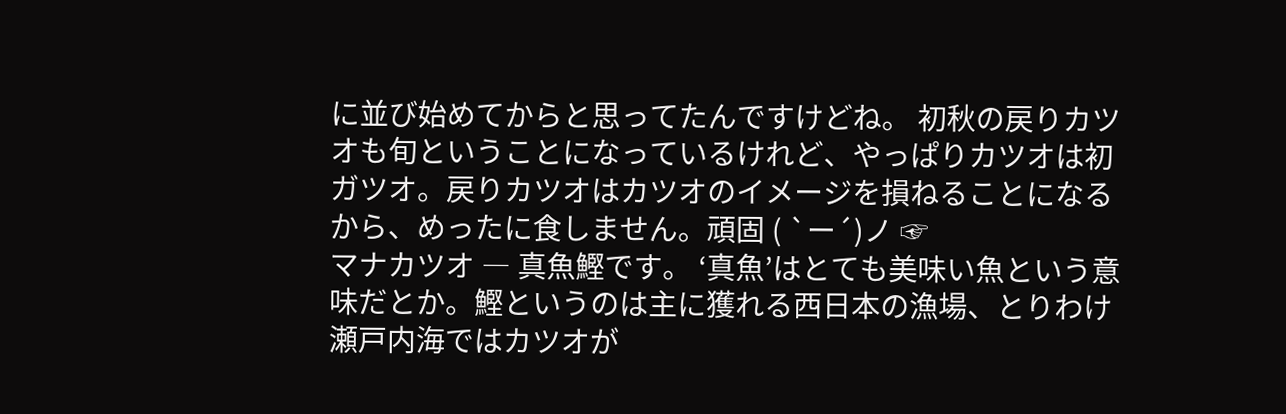に並び始めてからと思ってたんですけどね。 初秋の戻りカツオも旬ということになっているけれど、やっぱりカツオは初ガツオ。戻りカツオはカツオのイメージを損ねることになるから、めったに食しません。頑固 ( `ー´)ノ ☞
マナカツオ ― 真魚鰹です。 ‘真魚’はとても美味い魚という意味だとか。鰹というのは主に獲れる西日本の漁場、とりわけ瀬戸内海ではカツオが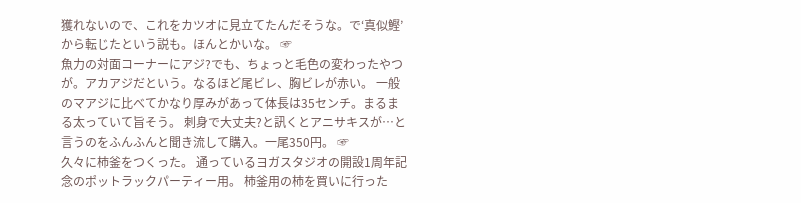獲れないので、これをカツオに見立てたんだそうな。で‘真似鰹’から転じたという説も。ほんとかいな。 ☞
魚力の対面コーナーにアジ?でも、ちょっと毛色の変わったやつが。アカアジだという。なるほど尾ビレ、胸ビレが赤い。 一般のマアジに比べてかなり厚みがあって体長は35センチ。まるまる太っていて旨そう。 刺身で大丈夫?と訊くとアニサキスが…と言うのをふんふんと聞き流して購入。一尾350円。 ☞
久々に柿釜をつくった。 通っているヨガスタジオの開設1周年記念のポットラックパーティー用。 柿釜用の柿を買いに行った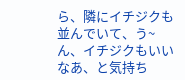ら、隣にイチジクも並んでいて、う~ん、イチジクもいいなあ、と気持ち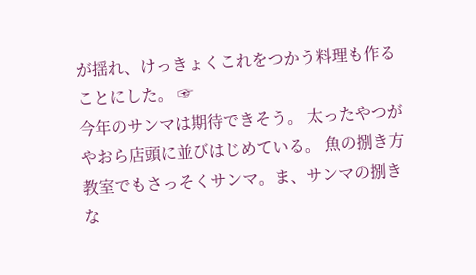が揺れ、けっきょくこれをつかう料理も作ることにした。 ☞
今年のサンマは期待できそう。 太ったやつがやおら店頭に並びはじめている。 魚の捌き方教室でもさっそくサンマ。ま、サンマの捌きな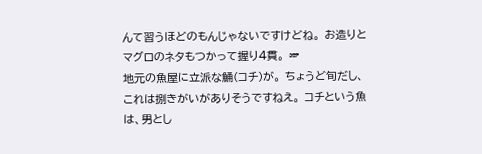んて習うほどのもんじゃないですけどね。 お造りとマグロのネタもつかって握り4貫。 ☞
地元の魚屋に立派な鯒(コチ)が。 ちょうど旬だし、これは捌きがいがありそうですねえ。 コチという魚は、男とし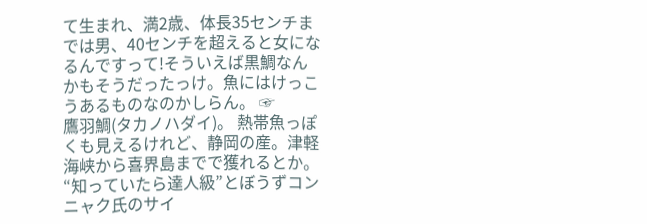て生まれ、満2歳、体長35センチまでは男、40センチを超えると女になるんですって!そういえば黒鯛なんかもそうだったっけ。魚にはけっこうあるものなのかしらん。 ☞
鷹羽鯛(タカノハダイ)。 熱帯魚っぽくも見えるけれど、静岡の産。津軽海峡から喜界島までで獲れるとか。 “知っていたら達人級”とぼうずコンニャク氏のサイ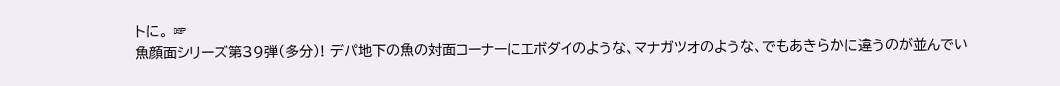トに。 ☞
魚顔面シリーズ第39弾(多分)! デパ地下の魚の対面コーナーにエボダイのような、マナガツオのような、でもあきらかに違うのが並んでい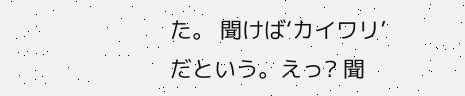た。 聞けば‘カイワリ’だという。えっ? 聞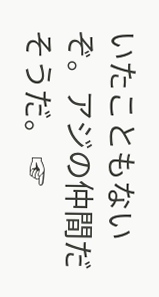いたこともないぞ。アジの仲間だそうだ。 ☞